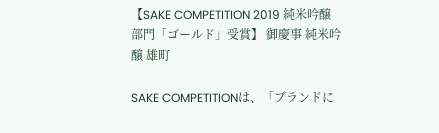【SAKE COMPETITION 2019 純米吟醸部門「ゴールド」受賞】 御慶事 純米吟醸 雄町

SAKE COMPETITIONは、「ブランドに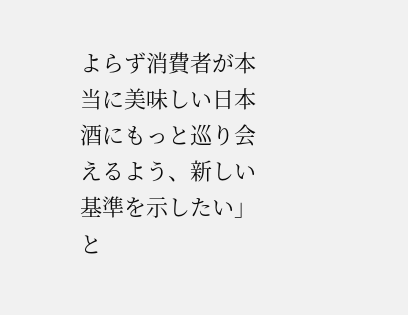よらず消費者が本当に美味しい日本酒にもっと巡り会えるよう、新しい基準を示したい」と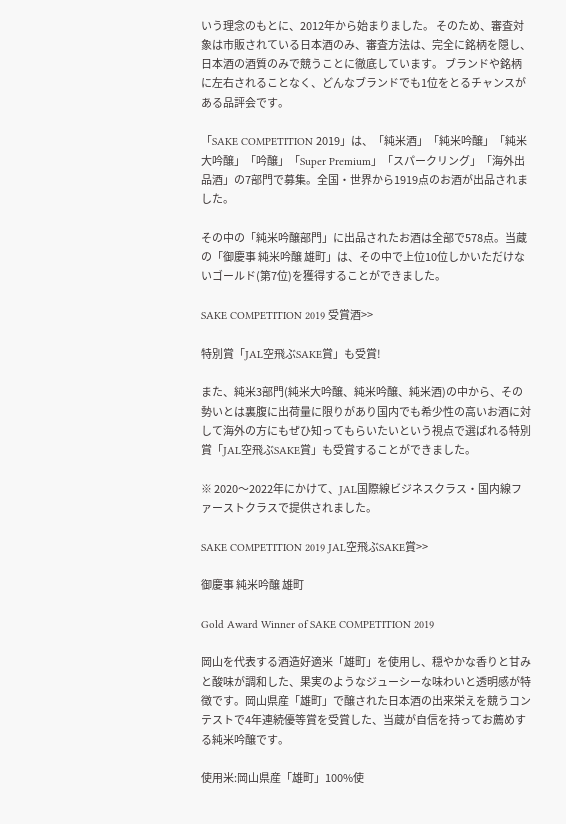いう理念のもとに、2012年から始まりました。 そのため、審査対象は市販されている日本酒のみ、審査方法は、完全に銘柄を隠し、日本酒の酒質のみで競うことに徹底しています。 ブランドや銘柄に左右されることなく、どんなブランドでも1位をとるチャンスがある品評会です。

「SAKE COMPETITION 2019」は、「純米酒」「純米吟醸」「純米大吟醸」「吟醸」「Super Premium」「スパークリング」「海外出品酒」の7部門で募集。全国・世界から1919点のお酒が出品されました。

その中の「純米吟醸部門」に出品されたお酒は全部で578点。当蔵の「御慶事 純米吟醸 雄町」は、その中で上位10位しかいただけないゴールド(第7位)を獲得することができました。

SAKE COMPETITION 2019 受賞酒>>

特別賞「JAL空飛ぶSAKE賞」も受賞!

また、純米3部門(純米大吟醸、純米吟醸、純米酒)の中から、その勢いとは裏腹に出荷量に限りがあり国内でも希少性の高いお酒に対して海外の方にもぜひ知ってもらいたいという視点で選ばれる特別賞「JAL空飛ぶSAKE賞」も受賞することができました。

※ 2020〜2022年にかけて、JAL国際線ビジネスクラス・国内線ファーストクラスで提供されました。

SAKE COMPETITION 2019 JAL空飛ぶSAKE賞>>

御慶事 純米吟醸 雄町

Gold Award Winner of SAKE COMPETITION 2019

岡山を代表する酒造好適米「雄町」を使用し、穏やかな香りと甘みと酸味が調和した、果実のようなジューシーな味わいと透明感が特徴です。岡山県産「雄町」で醸された日本酒の出来栄えを競うコンテストで4年連続優等賞を受賞した、当蔵が自信を持ってお薦めする純米吟醸です。

使用米:岡山県産「雄町」100%使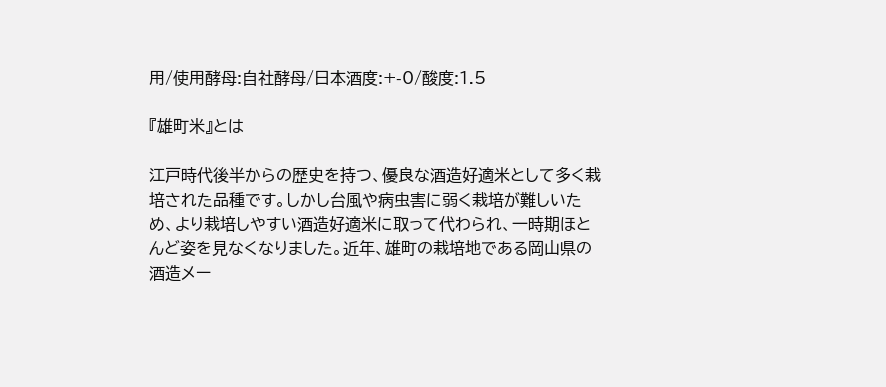用/使用酵母:自社酵母/日本酒度:+-0/酸度:1.5

『雄町米』とは

江戸時代後半からの歴史を持つ、優良な酒造好適米として多く栽培された品種です。しかし台風や病虫害に弱く栽培が難しいため、より栽培しやすい酒造好適米に取って代わられ、一時期ほとんど姿を見なくなりました。近年、雄町の栽培地である岡山県の酒造メー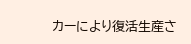カーにより復活生産さ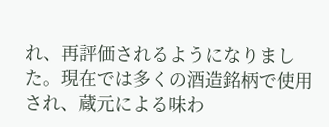れ、再評価されるようになりました。現在では多くの酒造銘柄で使用され、蔵元による味わ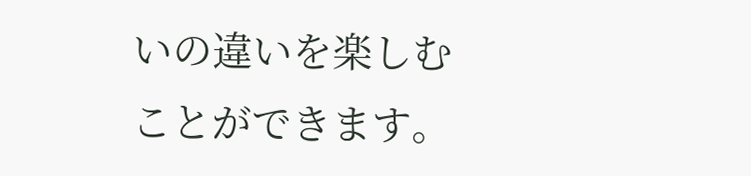いの違いを楽しむことができます。